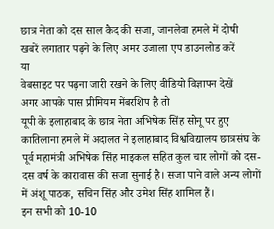छात्र नेता को दस साल कैद की सजा, जानलेवा हमले में दोषी
खबरें लगातार पढ़ने के लिए अमर उजाला एप डाउनलोड करें
या
वेबसाइट पर पढ़ना जारी रखने के लिए वीडियो विज्ञापन देखें
अगर आपके पास प्रीमियम मेंबरशिप है तो
यूपी के इलाहाबाद के छात्र नेता अभिषेक सिंह सोनू पर हुए कातिलाना हमले में अदालत ने इलाहाबाद विश्वविद्यालय छात्रसंघ के पूर्व महामंत्री अभिषेक सिंह माइकल सहित कुल चार लोगों को दस-दस वर्ष के कारावास की सजा सुनाई है। सजा पाने वाले अन्य लोगों में अंशू पाठक, सचिन सिंह और उमेश सिंह शामिल हैं।
इन सभी को 10-10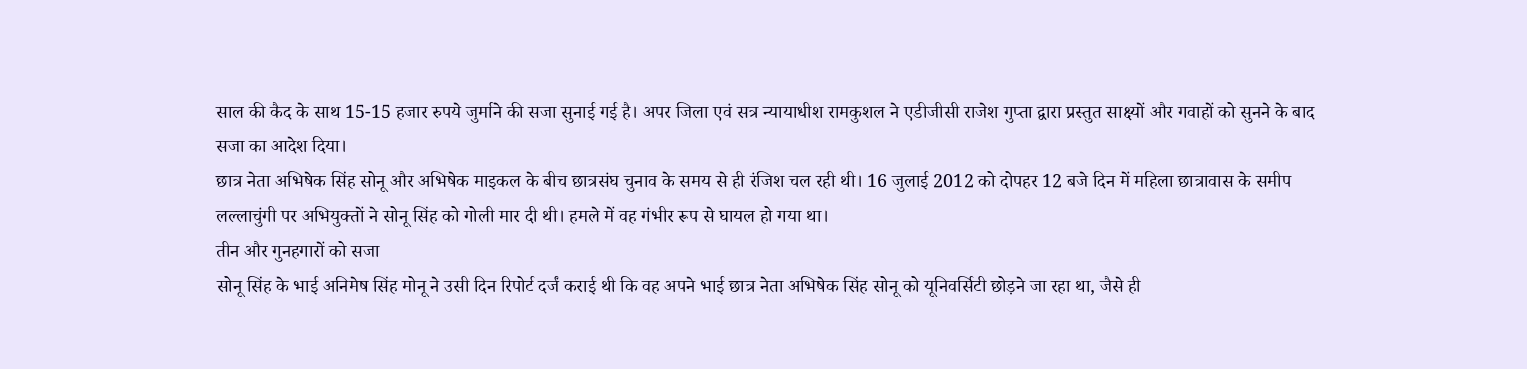साल की कैद के साथ 15-15 हजार रुपये जुर्माने की सजा सुनाई गई है। अपर जिला एवं सत्र न्यायाधीश रामकुशल ने एडीजीसी राजेश गुप्ता द्वारा प्रस्तुत साक्ष्यों और गवाहों को सुनने के बाद सजा का आदेश दिया।
छात्र नेता अभिषेक सिंह सोनू और अभिषेक माइकल के बीच छात्रसंघ चुनाव के समय से ही रंजिश चल रही थी। 16 जुलाई 2012 को दोपहर 12 बजे दिन में महिला छात्रावास के समीप लल्लाचुंगी पर अभियुक्तों ने सोनू सिंह को गोली मार दी थी। हमले में वह गंभीर रूप से घायल हो गया था।
तीन और गुनहगारों को सजा
सोनू सिंह के भाई अनिमेष सिंह मोनू ने उसी दिन रिपोर्ट दर्जं कराई थी कि वह अपने भाई छात्र नेता अभिषेक सिंह सोनू को यूनिवर्सिटी छोड़ने जा रहा था, जैसे ही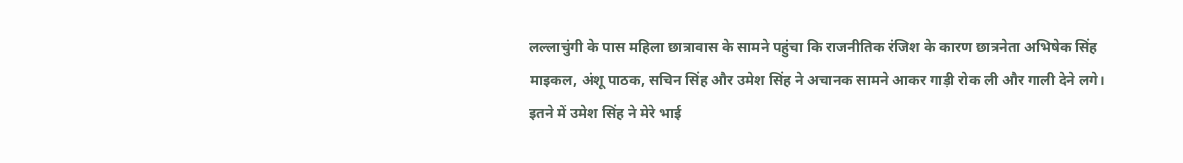लल्लाचुंगी के पास महिला छात्रावास के सामने पहुंचा कि राजनीतिक रंजिश के कारण छात्रनेता अभिषेक सिंह माइकल, अंशू पाठक, सचिन सिंह और उमेश सिंह ने अचानक सामने आकर गाड़ी रोक ली और गाली देने लगे।
इतने में उमेश सिंह ने मेरे भाई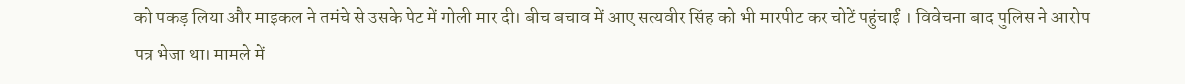को पकड़ लिया और माइकल ने तमंचे से उसके पेट में गोली मार दी। बीच बचाव में आए सत्यवीर सिंह को भी मारपीट कर चोटें पहुंचाईं । विवेचना बाद पुलिस ने आरोप पत्र भेजा था। मामले में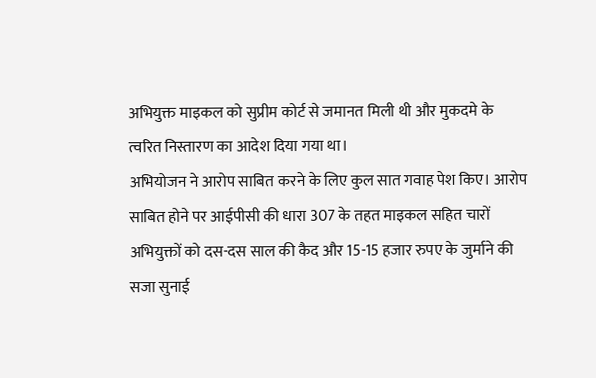अभियुक्त माइकल को सुप्रीम कोर्ट से जमानत मिली थी और मुकदमे के त्वरित निस्तारण का आदेश दिया गया था।
अभियोजन ने आरोप साबित करने के लिए कुल सात गवाह पेश किए। आरोप साबित होने पर आईपीसी की धारा 307 के तहत माइकल सहित चारों अभियुक्तों को दस-दस साल की कैद और 15-15 हजार रुपए के जुर्माने की सजा सुनाई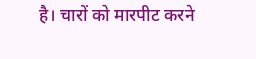है। चारों को मारपीट करने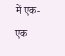में एक-एक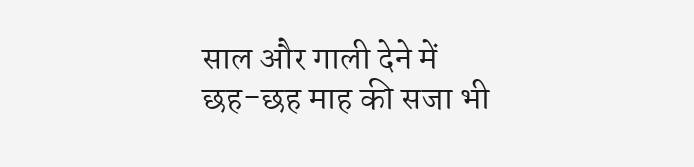साल और गाली देने में छह-छह माह की सजा भी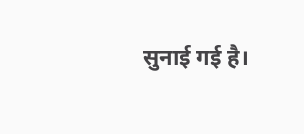सुनाई गई है।